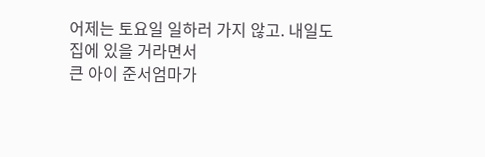어제는 토요일 일하러 가지 않고. 내일도
집에 있을 거라면서
큰 아이 준서엄마가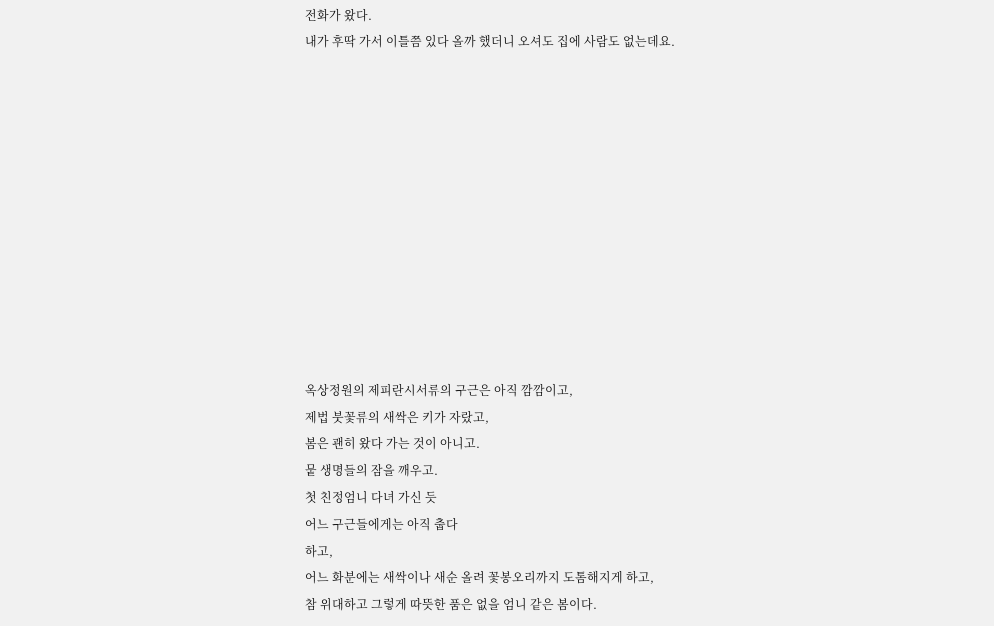전화가 왔다.
내가 후딱 가서 이틀쯤 있다 올까 했더니 오셔도 집에 사람도 없는데요.












옥상정원의 제피란시서류의 구근은 아직 깜깜이고,
제법 붓꽃류의 새싹은 키가 자랐고,
봄은 괜히 왔다 가는 것이 아니고.
뭍 생명들의 잠을 깨우고.
첫 친정엄니 다녀 가신 듯
어느 구근들에게는 아직 춥다
하고,
어느 화분에는 새싹이나 새순 올려 꽃봉오리까지 도톰해지게 하고,
참 위대하고 그렇게 따뜻한 품은 없을 엄니 같은 봄이다.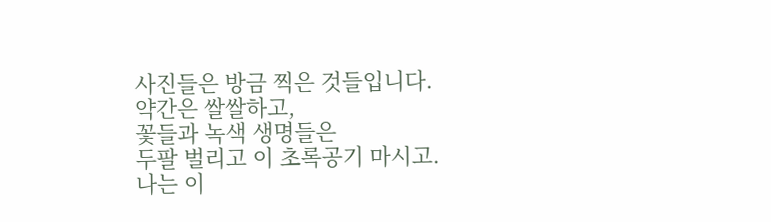사진들은 방금 찍은 것들입니다.
약간은 쌀쌀하고,
꽃들과 녹색 생명들은
두팔 벌리고 이 초록공기 마시고.
나는 이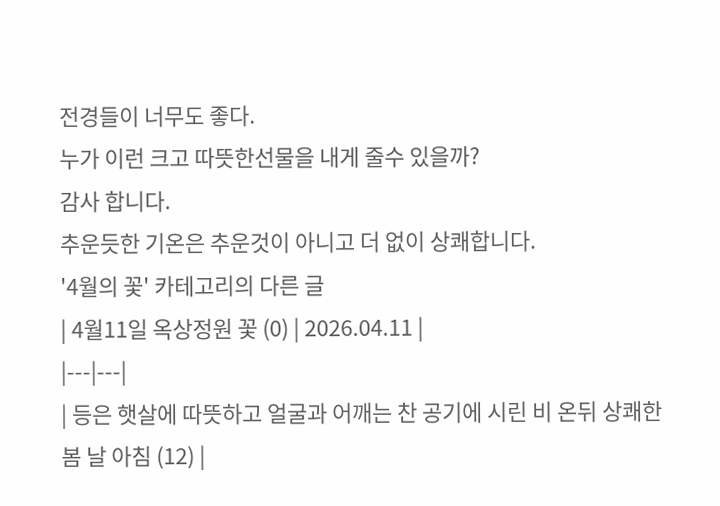전경들이 너무도 좋다.
누가 이런 크고 따뜻한선물을 내게 줄수 있을까?
감사 합니다.
추운듯한 기온은 추운것이 아니고 더 없이 상쾌합니다.
'4월의 꽃' 카테고리의 다른 글
| 4월11일 옥상정원 꽃 (0) | 2026.04.11 |
|---|---|
| 등은 햇살에 따뜻하고 얼굴과 어깨는 찬 공기에 시린 비 온뒤 상쾌한 봄 날 아침 (12) |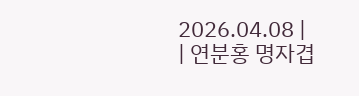2026.04.08 |
| 연분홍 명자겹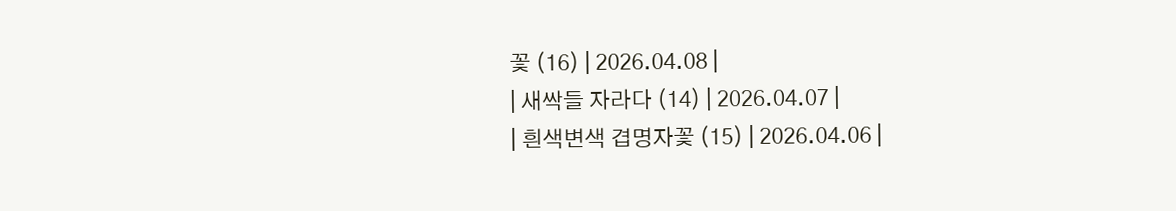꽃 (16) | 2026.04.08 |
| 새싹들 자라다 (14) | 2026.04.07 |
| 흰색변색 겹명자꽃 (15) | 2026.04.06 |